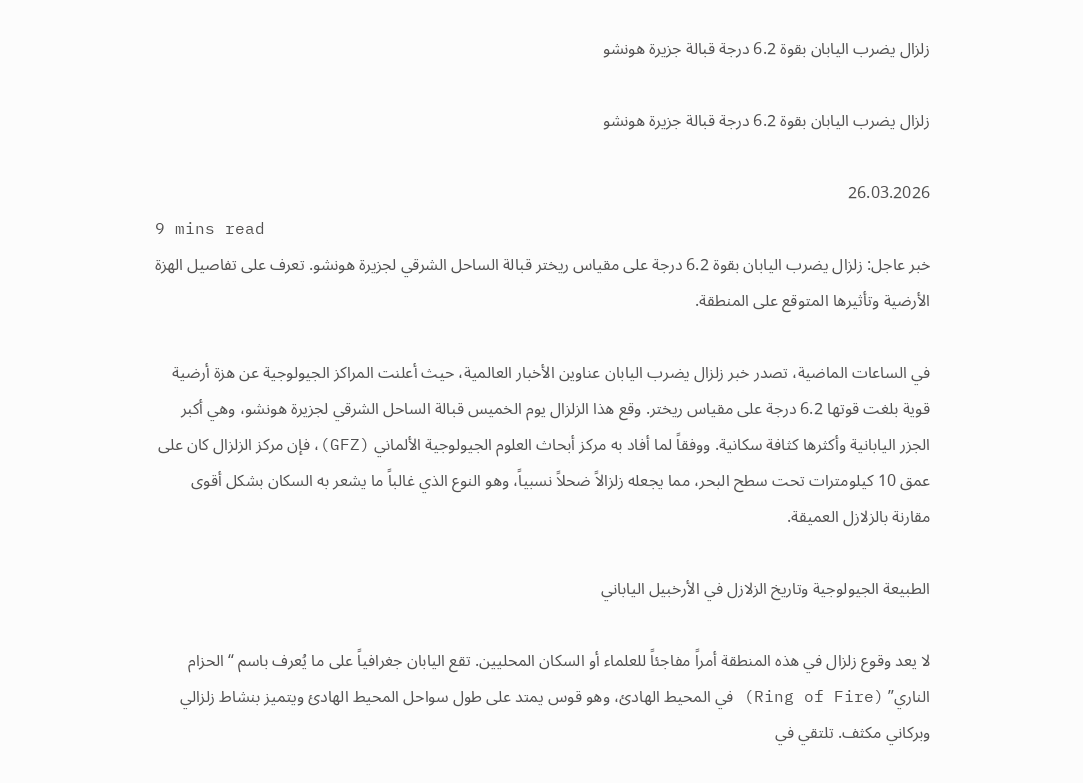زلزال يضرب اليابان بقوة 6.2 درجة قبالة جزيرة هونشو

زلزال يضرب اليابان بقوة 6.2 درجة قبالة جزيرة هونشو

26.03.2026
9 mins read
خبر عاجل: زلزال يضرب اليابان بقوة 6.2 درجة على مقياس ريختر قبالة الساحل الشرقي لجزيرة هونشو. تعرف على تفاصيل الهزة الأرضية وتأثيرها المتوقع على المنطقة.

في الساعات الماضية، تصدر خبر زلزال يضرب اليابان عناوين الأخبار العالمية، حيث أعلنت المراكز الجيولوجية عن هزة أرضية قوية بلغت قوتها 6.2 درجة على مقياس ريختر. وقع هذا الزلزال يوم الخميس قبالة الساحل الشرقي لجزيرة هونشو، وهي أكبر الجزر اليابانية وأكثرها كثافة سكانية. ووفقاً لما أفاد به مركز أبحاث العلوم الجيولوجية الألماني (GFZ)، فإن مركز الزلزال كان على عمق 10 كيلومترات تحت سطح البحر، مما يجعله زلزالاً ضحلاً نسبياً، وهو النوع الذي غالباً ما يشعر به السكان بشكل أقوى مقارنة بالزلازل العميقة.

الطبيعة الجيولوجية وتاريخ الزلازل في الأرخبيل الياباني

لا يعد وقوع زلزال في هذه المنطقة أمراً مفاجئاً للعلماء أو السكان المحليين. تقع اليابان جغرافياً على ما يُعرف باسم “الحزام الناري” (Ring of Fire) في المحيط الهادئ، وهو قوس يمتد على طول سواحل المحيط الهادئ ويتميز بنشاط زلزالي وبركاني مكثف. تلتقي في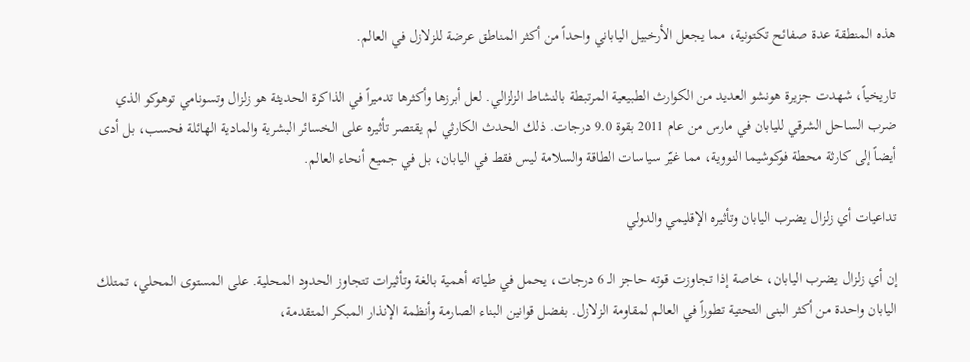هذه المنطقة عدة صفائح تكتونية، مما يجعل الأرخبيل الياباني واحداً من أكثر المناطق عرضة للزلازل في العالم.

تاريخياً، شهدت جزيرة هونشو العديد من الكوارث الطبيعية المرتبطة بالنشاط الزلزالي. لعل أبرزها وأكثرها تدميراً في الذاكرة الحديثة هو زلزال وتسونامي توهوكو الذي ضرب الساحل الشرقي لليابان في مارس من عام 2011 بقوة 9.0 درجات. ذلك الحدث الكارثي لم يقتصر تأثيره على الخسائر البشرية والمادية الهائلة فحسب، بل أدى أيضاً إلى كارثة محطة فوكوشيما النووية، مما غيّر سياسات الطاقة والسلامة ليس فقط في اليابان، بل في جميع أنحاء العالم.

تداعيات أي زلزال يضرب اليابان وتأثيره الإقليمي والدولي

إن أي زلزال يضرب اليابان، خاصة إذا تجاوزت قوته حاجز الـ 6 درجات، يحمل في طياته أهمية بالغة وتأثيرات تتجاوز الحدود المحلية. على المستوى المحلي، تمتلك اليابان واحدة من أكثر البنى التحتية تطوراً في العالم لمقاومة الزلازل. بفضل قوانين البناء الصارمة وأنظمة الإنذار المبكر المتقدمة،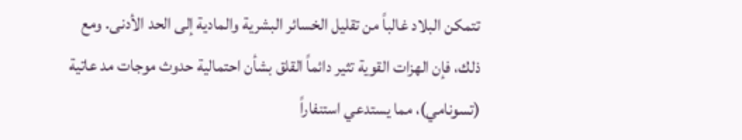تتمكن البلاد غالباً من تقليل الخسائر البشرية والمادية إلى الحد الأدنى. ومع ذلك، فإن الهزات القوية تثير دائماً القلق بشأن احتمالية حدوث موجات مد عاتية (تسونامي)، مما يستدعي استنفاراً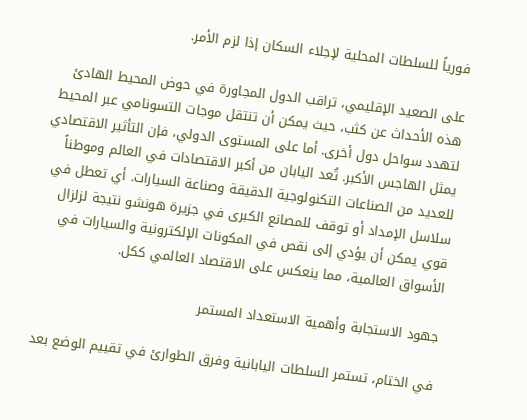فورياً للسلطات المحلية لإجلاء السكان إذا لزم الأمر.

على الصعيد الإقليمي، تراقب الدول المجاورة في حوض المحيط الهادئ هذه الأحداث عن كثب، حيث يمكن أن تنتقل موجات التسونامي عبر المحيط لتهدد سواحل دول أخرى. أما على المستوى الدولي، فإن التأثير الاقتصادي يمثل الهاجس الأكبر. تُعد اليابان من أكبر الاقتصادات في العالم وموطناً للعديد من الصناعات التكنولوجية الدقيقة وصناعة السيارات. أي تعطل في سلاسل الإمداد أو توقف للمصانع الكبرى في جزيرة هونشو نتيجة لزلزال قوي يمكن أن يؤدي إلى نقص في المكونات الإلكترونية والسيارات في الأسواق العالمية، مما ينعكس على الاقتصاد العالمي ككل.

جهود الاستجابة وأهمية الاستعداد المستمر

في الختام، تستمر السلطات اليابانية وفرق الطوارئ في تقييم الوضع بعد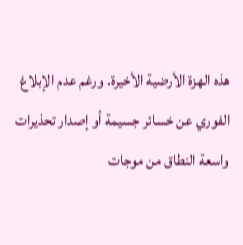هذه الهزة الأرضية الأخيرة. ورغم عدم الإبلاغ الفوري عن خسائر جسيمة أو إصدار تحذيرات واسعة النطاق من موجات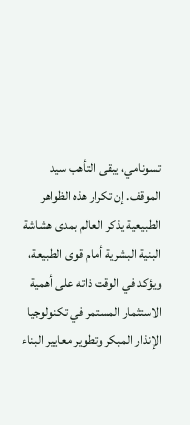تسونامي، يبقى التأهب سيد الموقف. إن تكرار هذه الظواهر الطبيعية يذكر العالم بمدى هشاشة البنية البشرية أمام قوى الطبيعة، ويؤكد في الوقت ذاته على أهمية الاستثمار المستمر في تكنولوجيا الإنذار المبكر وتطوير معايير البناء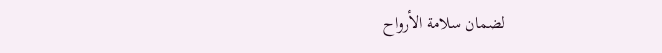لضمان سلامة الأرواح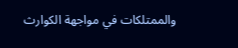والممتلكات في مواجهة الكوارث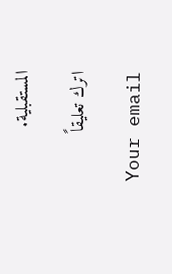المستقبلية.

اترك تعليقاً

Your email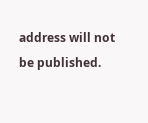address will not be published.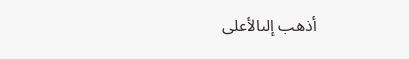أذهب إلىالأعلى